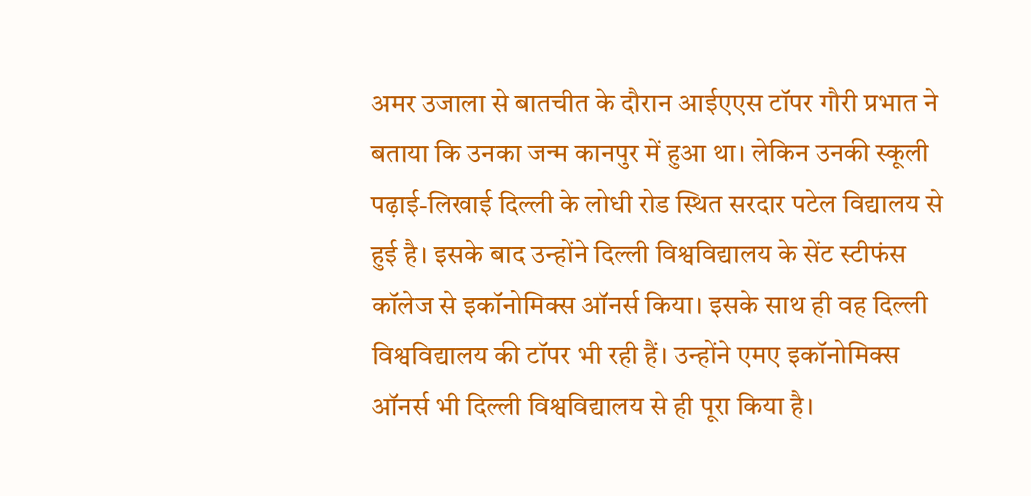अमर उजाला से बातचीत के दौरान आईएएस टॉपर गौरी प्रभात ने बताया कि उनका जन्म कानपुर में हुआ था। लेकिन उनकी स्कूली पढ़ाई-लिखाई दिल्ली के लोधी रोड स्थित सरदार पटेल विद्यालय से हुई है। इसके बाद उन्होंने दिल्ली विश्वविद्यालय के सेंट स्टीफंस कॉलेज से इकॉनोमिक्स ऑनर्स किया। इसके साथ ही वह दिल्ली विश्वविद्यालय की टॉपर भी रही हैं। उन्होंने एमए इकॉनोमिक्स ऑनर्स भी दिल्ली विश्वविद्यालय से ही पूरा किया है।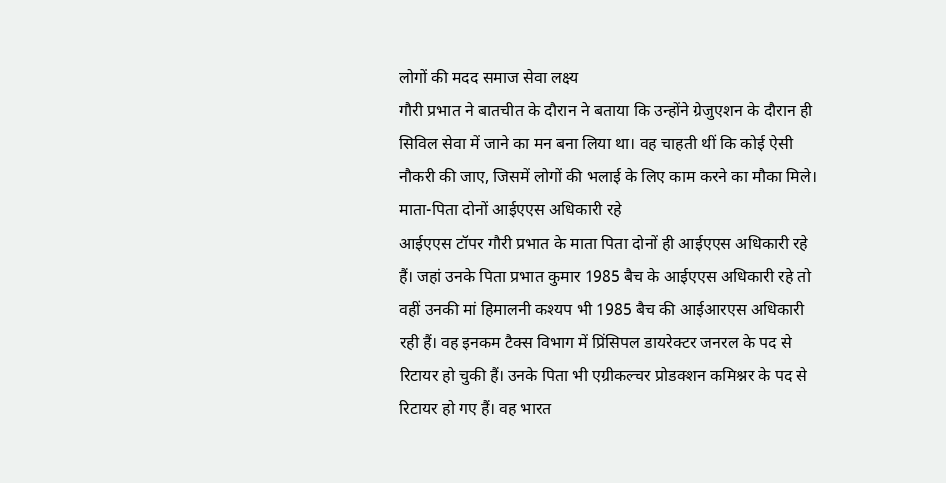लोगों की मदद समाज सेवा लक्ष्य
गौरी प्रभात ने बातचीत के दौरान ने बताया कि उन्होंने ग्रेजुएशन के दौरान ही सिविल सेवा में जाने का मन बना लिया था। वह चाहती थीं कि कोई ऐसी नौकरी की जाए, जिसमें लोगों की भलाई के लिए काम करने का मौका मिले।
माता-पिता दोनों आईएएस अधिकारी रहे
आईएएस टॉपर गौरी प्रभात के माता पिता दोनों ही आईएएस अधिकारी रहे हैं। जहां उनके पिता प्रभात कुमार 1985 बैच के आईएएस अधिकारी रहे तो वहीं उनकी मां हिमालनी कश्यप भी 1985 बैच की आईआरएस अधिकारी रही हैं। वह इनकम टैक्स विभाग में प्रिंसिपल डायरेक्टर जनरल के पद से रिटायर हो चुकी हैं। उनके पिता भी एग्रीकल्चर प्रोडक्शन कमिश्नर के पद से रिटायर हो गए हैं। वह भारत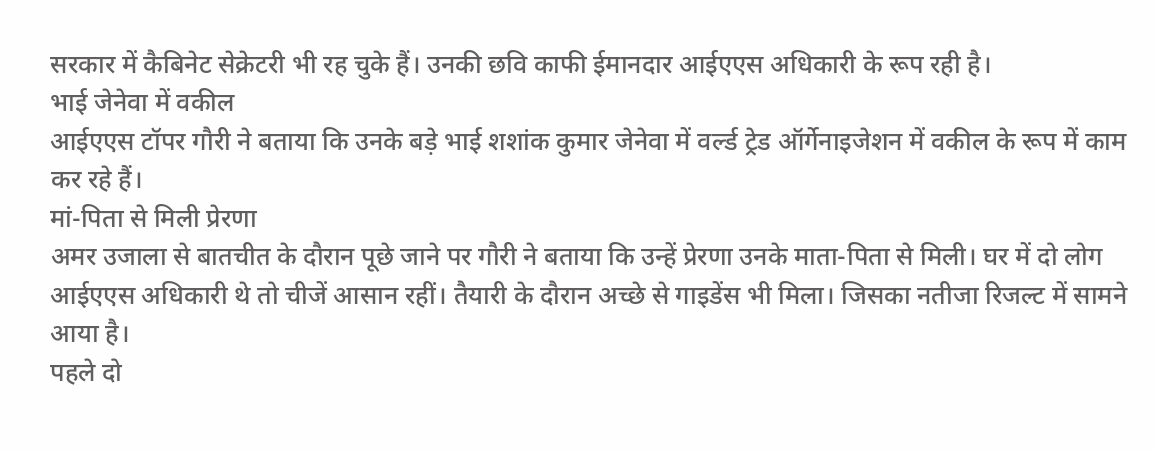सरकार में कैबिनेट सेक्रेटरी भी रह चुके हैं। उनकी छवि काफी ईमानदार आईएएस अधिकारी के रूप रही है।
भाई जेनेवा में वकील
आईएएस टॉपर गौरी ने बताया कि उनके बड़े भाई शशांक कुमार जेनेवा में वर्ल्ड ट्रेड ऑर्गेनाइजेशन में वकील के रूप में काम कर रहे हैं।
मां-पिता से मिली प्रेरणा
अमर उजाला से बातचीत के दौरान पूछे जाने पर गौरी ने बताया कि उन्हें प्रेरणा उनके माता-पिता से मिली। घर में दो लोग आईएएस अधिकारी थे तो चीजें आसान रहीं। तैयारी के दौरान अच्छे से गाइडेंस भी मिला। जिसका नतीजा रिजल्ट में सामने आया है।
पहले दो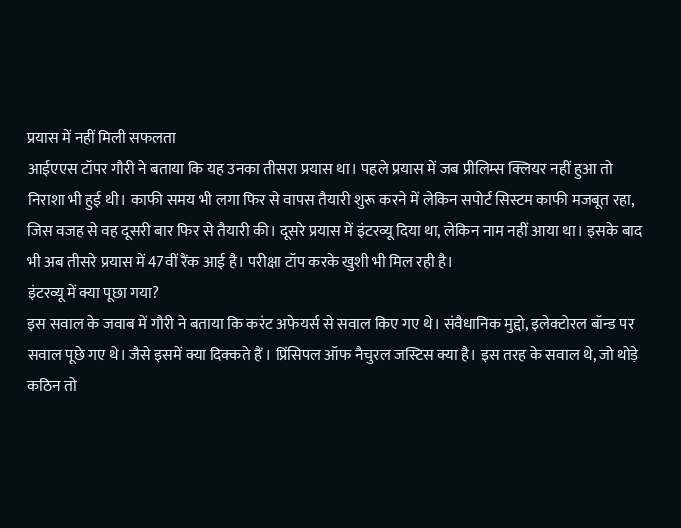प्रयास में नहीं मिली सफलता
आईएएस टॉपर गौरी ने बताया कि यह उनका तीसरा प्रयास था। पहले प्रयास में जब प्रीलिम्स क्लियर नहीं हुआ तो निराशा भी हुई थी। काफी समय भी लगा फिर से वापस तैयारी शुरू करने में लेकिन सपोर्ट सिस्टम काफी मजबूत रहा, जिस वजह से वह दूसरी बार फिर से तैयारी की। दूसरे प्रयास में इंटरव्यू दिया था, लेकिन नाम नहीं आया था। इसके बाद भी अब तीसरे प्रयास में 47वीं रैंक आई है। परीक्षा टॉप करके खुशी भी मिल रही है।
इंटरव्यू में क्या पूछा गया?
इस सवाल के जवाब में गौरी ने बताया कि करंट अफेयर्स से सवाल किए गए थे। संवैधानिक मुद्दो, इलेक्टोरल बॉन्ड पर सवाल पूछे गए थे। जैसे इसमें क्या दिक्कते हैं । प्रिंसिपल ऑफ नैचुरल जस्टिस क्या है। इस तरह के सवाल थे, जो थोड़े कठिन तो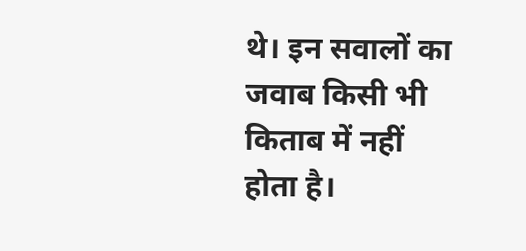थे। इन सवालों का जवाब किसी भी किताब में नहीं होता है।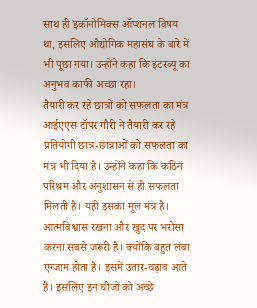साथ ही इकॉनोमिक्स ऑप्शनल विषय था, इसलिए औद्योगिक महासंघ के बारे में भी पूछा गया। उन्होंने कहा कि इंटरव्यू का अनुभव काफी अच्छा रहा।
तैयारी कर रहे छात्रों को सफलता का मंत्र
आईएएस टॉपर गौरी ने तैयारी कर रहे प्रतियोगी छात्र-छात्राओं को सफलता का मंत्र भी दिया है। उन्होंने कहा कि कठिन परिश्रम और अनुशासन से ही सफलता मिलती है। यही इसका मूल मंत्र है। आत्मविश्वास रखना और खुद पर भरोसा करना सबसे जरूरी है। क्योंकि बहुत लंबा एग्जाम होता है। इसमें उतार-चढ़ाव आते हैं। इसलिए इन चीजों को अच्छे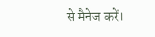से मैनेज करें।